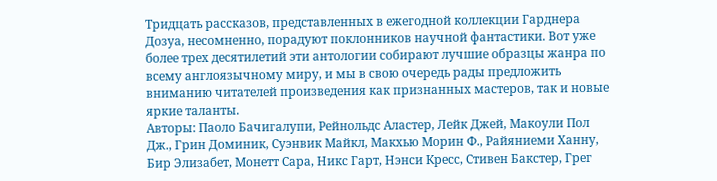Тридцать рассказов, представленных в ежегодной коллекции Гарднера Дозуа, несомненно, порадуют поклонников научной фантастики. Вот уже более трех десятилетий эти антологии собирают лучшие образцы жанра по всему англоязычному миру, и мы в свою очередь рады предложить вниманию читателей произведения как признанных мастеров, так и новые яркие таланты.
Авторы: Паоло Бачигалупи, Рейнольдс Аластер, Лейк Джей, Макоули Пол Дж., Грин Доминик, Суэнвик Майкл, Макхью Морин Ф., Райяниеми Ханну, Бир Элизабет, Монетт Сара, Никс Гарт, Нэнси Кресс, Стивен Бакстер, Грег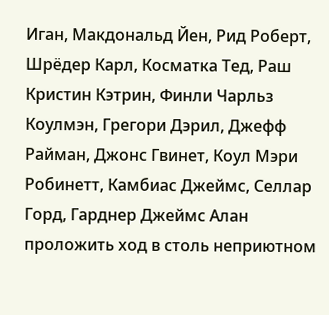Иган, Макдональд Йен, Рид Роберт, Шрёдер Карл, Косматка Тед, Раш Кристин Кэтрин, Финли Чарльз Коулмэн, Грегори Дэрил, Джефф Райман, Джонс Гвинет, Коул Мэри Робинетт, Камбиас Джеймс, Селлар Горд, Гарднер Джеймс Алан
проложить ход в столь неприютном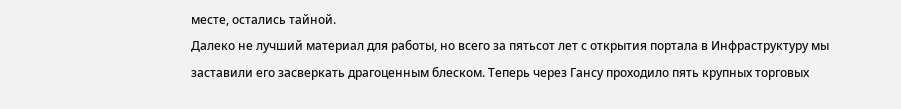месте, остались тайной.
Далеко не лучший материал для работы, но всего за пятьсот лет с открытия портала в Инфраструктуру мы заставили его засверкать драгоценным блеском. Теперь через Гансу проходило пять крупных торговых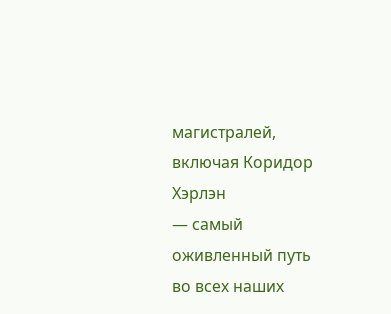магистралей, включая Коридор Хэрлэн
— самый оживленный путь во всех наших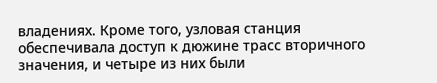владениях. Кроме того, узловая станция обеспечивала доступ к дюжине трасс вторичного значения, и четыре из них были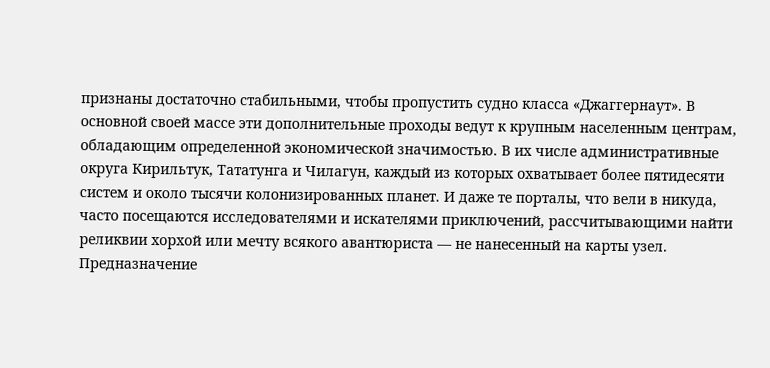признаны достаточно стабильными, чтобы пропустить судно класса «Джаггернаут». В основной своей массе эти дополнительные проходы ведут к крупным населенным центрам, обладающим определенной экономической значимостью. В их числе административные округа Кирильтук, Тататунга и Чилагун, каждый из которых охватывает более пятидесяти систем и около тысячи колонизированных планет. И даже те порталы, что вели в никуда, часто посещаются исследователями и искателями приключений, рассчитывающими найти реликвии хорхой или мечту всякого авантюриста — не нанесенный на карты узел.
Предназначение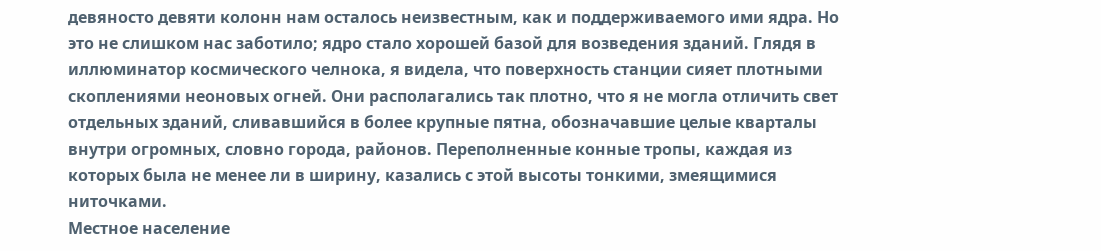девяносто девяти колонн нам осталось неизвестным, как и поддерживаемого ими ядра. Но это не слишком нас заботило; ядро стало хорошей базой для возведения зданий. Глядя в иллюминатор космического челнока, я видела, что поверхность станции сияет плотными скоплениями неоновых огней. Они располагались так плотно, что я не могла отличить свет отдельных зданий, сливавшийся в более крупные пятна, обозначавшие целые кварталы внутри огромных, словно города, районов. Переполненные конные тропы, каждая из которых была не менее ли в ширину, казались с этой высоты тонкими, змеящимися ниточками.
Местное население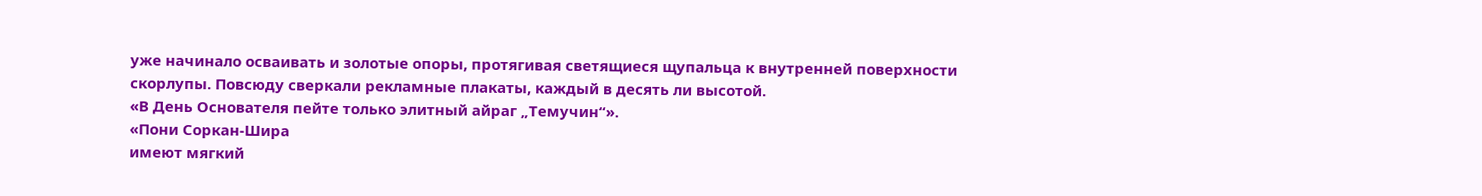уже начинало осваивать и золотые опоры, протягивая светящиеся щупальца к внутренней поверхности скорлупы. Повсюду сверкали рекламные плакаты, каждый в десять ли высотой.
«В День Основателя пейте только элитный айраг „Темучин“».
«Пони Соркан-Шира
имеют мягкий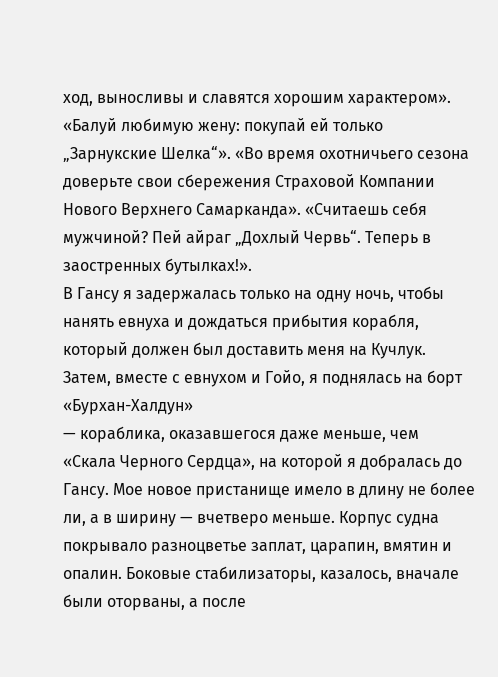ход, выносливы и славятся хорошим характером». «Балуй любимую жену: покупай ей только „Зарнукские Шелка“». «Во время охотничьего сезона доверьте свои сбережения Страховой Компании Нового Верхнего Самарканда». «Считаешь себя мужчиной? Пей айраг „Дохлый Червь“. Теперь в заостренных бутылках!».
В Гансу я задержалась только на одну ночь, чтобы нанять евнуха и дождаться прибытия корабля, который должен был доставить меня на Кучлук.
Затем, вместе с евнухом и Гойо, я поднялась на борт «Бурхан-Халдун»
— кораблика, оказавшегося даже меньше, чем «Скала Черного Сердца», на которой я добралась до Гансу. Мое новое пристанище имело в длину не более ли, а в ширину — вчетверо меньше. Корпус судна покрывало разноцветье заплат, царапин, вмятин и опалин. Боковые стабилизаторы, казалось, вначале были оторваны, а после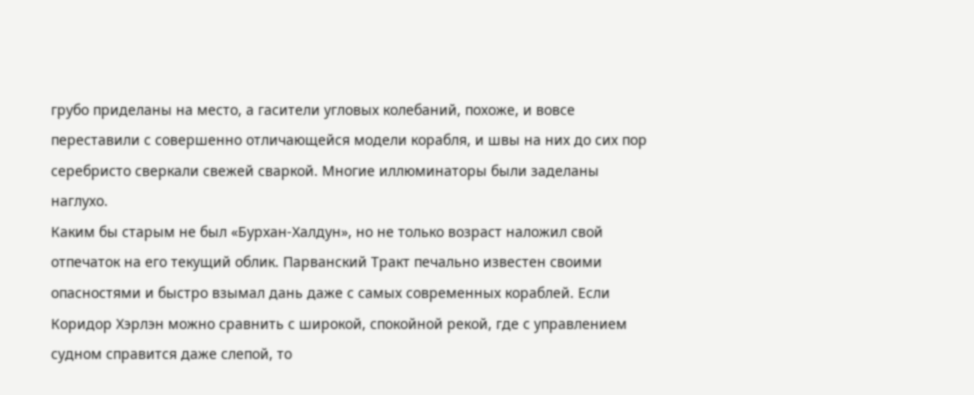грубо приделаны на место, а гасители угловых колебаний, похоже, и вовсе переставили с совершенно отличающейся модели корабля, и швы на них до сих пор серебристо сверкали свежей сваркой. Многие иллюминаторы были заделаны наглухо.
Каким бы старым не был «Бурхан-Халдун», но не только возраст наложил свой отпечаток на его текущий облик. Парванский Тракт печально известен своими опасностями и быстро взымал дань даже с самых современных кораблей. Если Коридор Хэрлэн можно сравнить с широкой, спокойной рекой, где с управлением судном справится даже слепой, то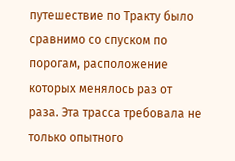путешествие по Тракту было сравнимо со спуском по порогам, расположение которых менялось раз от раза. Эта трасса требовала не только опытного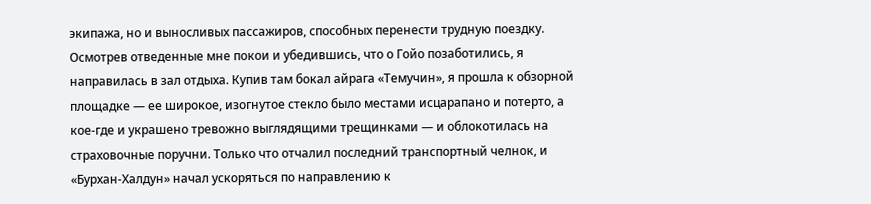экипажа, но и выносливых пассажиров, способных перенести трудную поездку.
Осмотрев отведенные мне покои и убедившись, что о Гойо позаботились, я направилась в зал отдыха. Купив там бокал айрага «Темучин», я прошла к обзорной площадке — ее широкое, изогнутое стекло было местами исцарапано и потерто, а кое-где и украшено тревожно выглядящими трещинками — и облокотилась на страховочные поручни. Только что отчалил последний транспортный челнок, и «Бурхан-Халдун» начал ускоряться по направлению к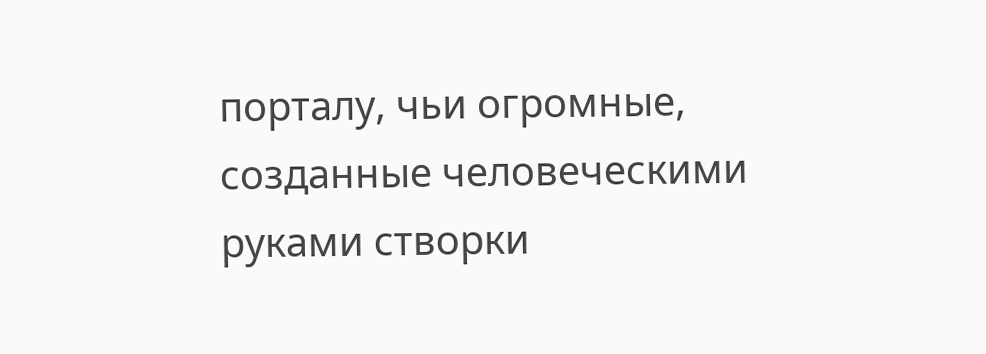порталу, чьи огромные, созданные человеческими руками створки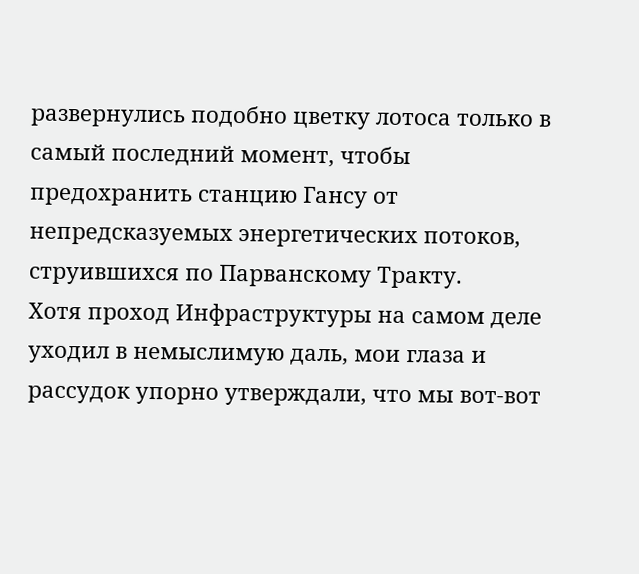развернулись подобно цветку лотоса только в самый последний момент, чтобы предохранить станцию Гансу от непредсказуемых энергетических потоков, струившихся по Парванскому Тракту.
Хотя проход Инфраструктуры на самом деле уходил в немыслимую даль, мои глаза и рассудок упорно утверждали, что мы вот-вот